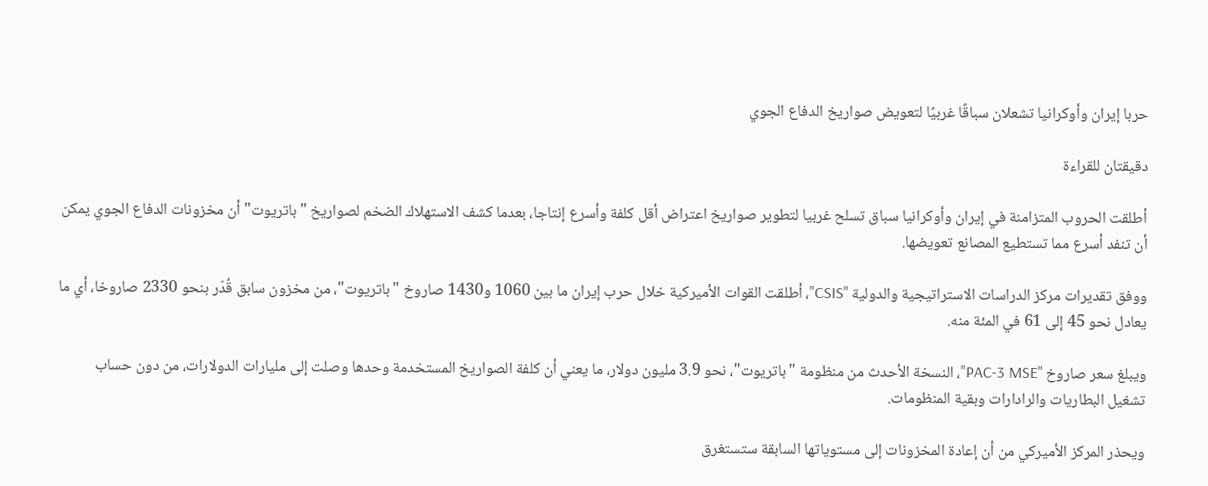حربا إيران وأوكرانيا تشعلان سباقًا غربيًا لتعويض صواريخ الدفاع الجوي

دقيقتان للقراءة

أطلقت الحروب المتزامنة في إيران وأوكرانيا سباق تسلح غربيا لتطوير صواريخ اعتراض أقل كلفة وأسرع إنتاجا، بعدما كشف الاستهلاك الضخم لصواريخ "باتريوت" أن مخزونات الدفاع الجوي يمكن أن تنفد أسرع مما تستطيع المصانع تعويضها.

ووفق تقديرات مركز الدراسات الاستراتيجية والدولية "CSIS"، أطلقت القوات الأميركية خلال حرب إيران ما بين 1060 و1430 صاروخ "باتريوت"، من مخزون سابق قُدّر بنحو 2330 صاروخا، أي ما يعادل نحو 45 إلى 61 في المئة منه.

ويبلغ سعر صاروخ "PAC-3 MSE"، النسخة الأحدث من منظومة "باتريوت"، نحو 3.9 مليون دولار، ما يعني أن كلفة الصواريخ المستخدمة وحدها وصلت إلى مليارات الدولارات، من دون حساب تشغيل البطاريات والرادارات وبقية المنظومات.

ويحذر المركز الأميركي من أن إعادة المخزونات إلى مستوياتها السابقة ستستغرق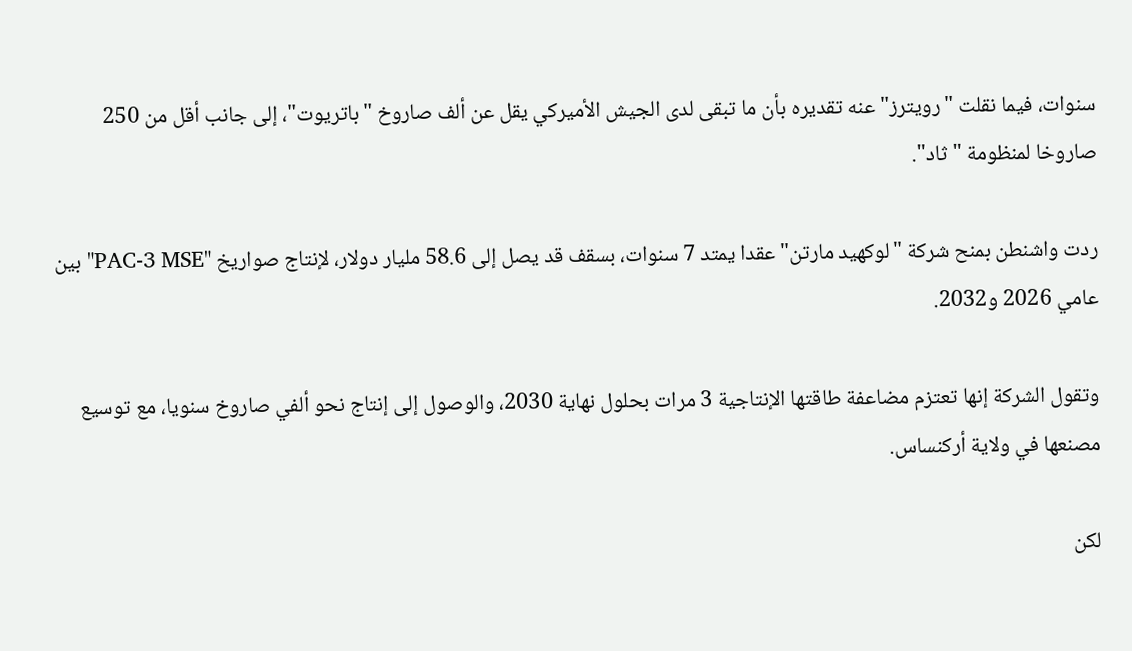سنوات، فيما نقلت "رويترز" عنه تقديره بأن ما تبقى لدى الجيش الأميركي يقل عن ألف صاروخ "باتريوت"، إلى جانب أقل من 250 صاروخا لمنظومة "ثاد".

ردت واشنطن بمنح شركة "لوكهيد مارتن" عقدا يمتد 7 سنوات، بسقف قد يصل إلى 58.6 مليار دولار، لإنتاج صواريخ "PAC-3 MSE" بين عامي 2026 و2032.

وتقول الشركة إنها تعتزم مضاعفة طاقتها الإنتاجية 3 مرات بحلول نهاية 2030، والوصول إلى إنتاج نحو ألفي صاروخ سنويا، مع توسيع مصنعها في ولاية أركنساس.

لكن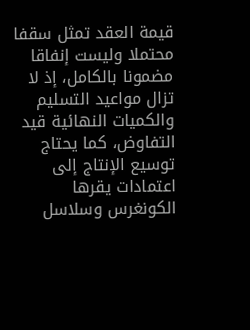قيمة العقد تمثل سقفا محتملا وليست إنفاقا مضمونا بالكامل، إذ لا تزال مواعيد التسليم والكميات النهائية قيد التفاوض، كما يحتاج توسيع الإنتاج إلى اعتمادات يقرها الكونغرس وسلاسل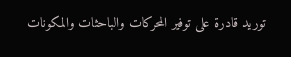توريد قادرة على توفير المحركات والباحثات والمكونات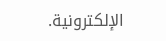الإلكترونية.